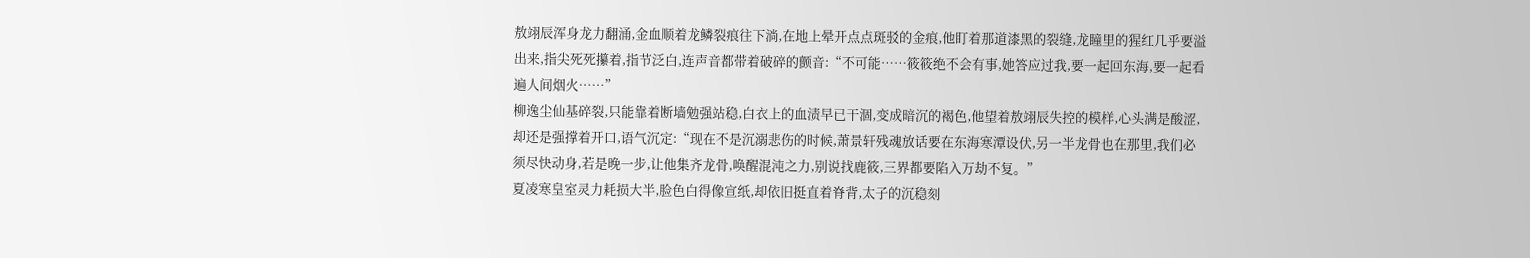敖翊辰浑身龙力翻涌,金血顺着龙鳞裂痕往下淌,在地上晕开点点斑驳的金痕,他盯着那道漆黑的裂缝,龙瞳里的猩红几乎要溢出来,指尖死死攥着,指节泛白,连声音都带着破碎的颤音:“不可能……筱筱绝不会有事,她答应过我,要一起回东海,要一起看遍人间烟火……”
柳逸尘仙基碎裂,只能靠着断墙勉强站稳,白衣上的血渍早已干涸,变成暗沉的褐色,他望着敖翊辰失控的模样,心头满是酸涩,却还是强撑着开口,语气沉定:“现在不是沉溺悲伤的时候,萧景轩残魂放话要在东海寒潭设伏,另一半龙骨也在那里,我们必须尽快动身,若是晚一步,让他集齐龙骨,唤醒混沌之力,别说找鹿筱,三界都要陷入万劫不复。”
夏凌寒皇室灵力耗损大半,脸色白得像宣纸,却依旧挺直着脊背,太子的沉稳刻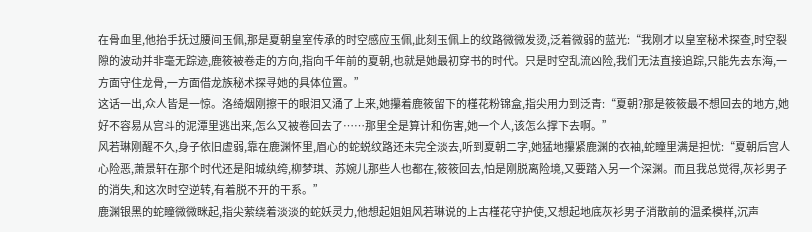在骨血里,他抬手抚过腰间玉佩,那是夏朝皇室传承的时空感应玉佩,此刻玉佩上的纹路微微发烫,泛着微弱的蓝光:“我刚才以皇室秘术探查,时空裂隙的波动并非毫无踪迹,鹿筱被卷走的方向,指向千年前的夏朝,也就是她最初穿书的时代。只是时空乱流凶险,我们无法直接追踪,只能先去东海,一方面守住龙骨,一方面借龙族秘术探寻她的具体位置。”
这话一出,众人皆是一惊。洛绮烟刚擦干的眼泪又涌了上来,她攥着鹿筱留下的槿花粉锦盒,指尖用力到泛青:“夏朝?那是筱筱最不想回去的地方,她好不容易从宫斗的泥潭里逃出来,怎么又被卷回去了……那里全是算计和伤害,她一个人,该怎么撑下去啊。”
风若琳刚醒不久,身子依旧虚弱,靠在鹿渊怀里,眉心的蛇蜕纹路还未完全淡去,听到夏朝二字,她猛地攥紧鹿渊的衣袖,蛇瞳里满是担忧:“夏朝后宫人心险恶,萧景轩在那个时代还是阳城纨绔,柳梦琪、苏婉儿那些人也都在,筱筱回去,怕是刚脱离险境,又要踏入另一个深渊。而且我总觉得,灰衫男子的消失,和这次时空逆转,有着脱不开的干系。”
鹿渊银黑的蛇瞳微微眯起,指尖萦绕着淡淡的蛇妖灵力,他想起姐姐风若琳说的上古槿花守护使,又想起地底灰衫男子消散前的温柔模样,沉声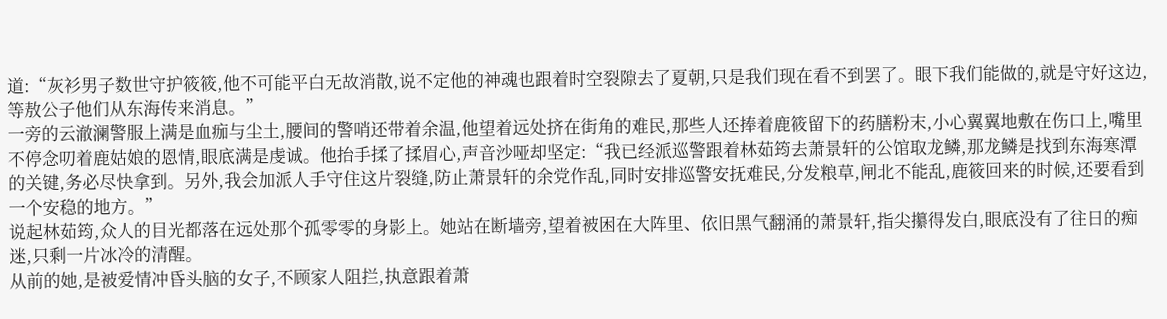道:“灰衫男子数世守护筱筱,他不可能平白无故消散,说不定他的神魂也跟着时空裂隙去了夏朝,只是我们现在看不到罢了。眼下我们能做的,就是守好这边,等敖公子他们从东海传来消息。”
一旁的云澈澜警服上满是血痂与尘土,腰间的警哨还带着余温,他望着远处挤在街角的难民,那些人还捧着鹿筱留下的药膳粉末,小心翼翼地敷在伤口上,嘴里不停念叨着鹿姑娘的恩情,眼底满是虔诚。他抬手揉了揉眉心,声音沙哑却坚定:“我已经派巡警跟着林茹筠去萧景轩的公馆取龙鳞,那龙鳞是找到东海寒潭的关键,务必尽快拿到。另外,我会加派人手守住这片裂缝,防止萧景轩的余党作乱,同时安排巡警安抚难民,分发粮草,闸北不能乱,鹿筱回来的时候,还要看到一个安稳的地方。”
说起林茹筠,众人的目光都落在远处那个孤零零的身影上。她站在断墙旁,望着被困在大阵里、依旧黑气翻涌的萧景轩,指尖攥得发白,眼底没有了往日的痴迷,只剩一片冰冷的清醒。
从前的她,是被爱情冲昏头脑的女子,不顾家人阻拦,执意跟着萧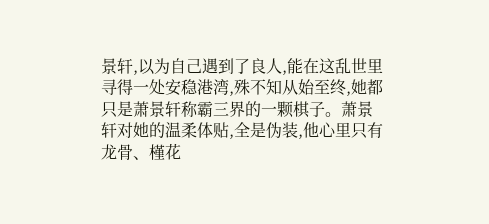景轩,以为自己遇到了良人,能在这乱世里寻得一处安稳港湾,殊不知从始至终,她都只是萧景轩称霸三界的一颗棋子。萧景轩对她的温柔体贴,全是伪装,他心里只有龙骨、槿花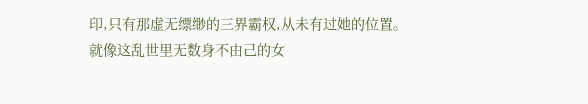印,只有那虚无缥缈的三界霸权,从未有过她的位置。
就像这乱世里无数身不由己的女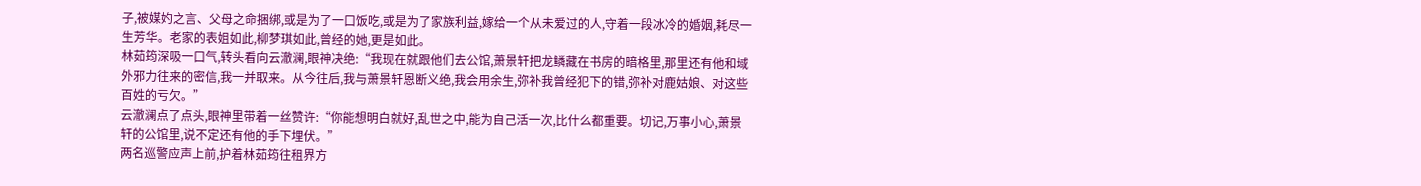子,被媒妁之言、父母之命捆绑,或是为了一口饭吃,或是为了家族利益,嫁给一个从未爱过的人,守着一段冰冷的婚姻,耗尽一生芳华。老家的表姐如此,柳梦琪如此,曾经的她,更是如此。
林茹筠深吸一口气,转头看向云澈澜,眼神决绝:“我现在就跟他们去公馆,萧景轩把龙鳞藏在书房的暗格里,那里还有他和域外邪力往来的密信,我一并取来。从今往后,我与萧景轩恩断义绝,我会用余生,弥补我曾经犯下的错,弥补对鹿姑娘、对这些百姓的亏欠。”
云澈澜点了点头,眼神里带着一丝赞许:“你能想明白就好,乱世之中,能为自己活一次,比什么都重要。切记,万事小心,萧景轩的公馆里,说不定还有他的手下埋伏。”
两名巡警应声上前,护着林茹筠往租界方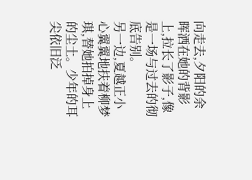向走去,夕阳的余晖洒在她的背影上,拉长了影子,像是一场与过去的彻底告别。
另一边,夏越正小心翼翼地扶着柳梦琪,替她拍掉身上的尘土。少年的耳尖依旧泛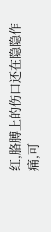红,胳膊上的伤口还在隐隐作痛,可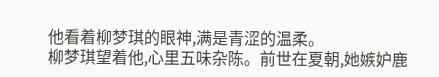他看着柳梦琪的眼神,满是青涩的温柔。
柳梦琪望着他,心里五味杂陈。前世在夏朝,她嫉妒鹿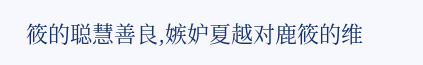筱的聪慧善良,嫉妒夏越对鹿筱的维